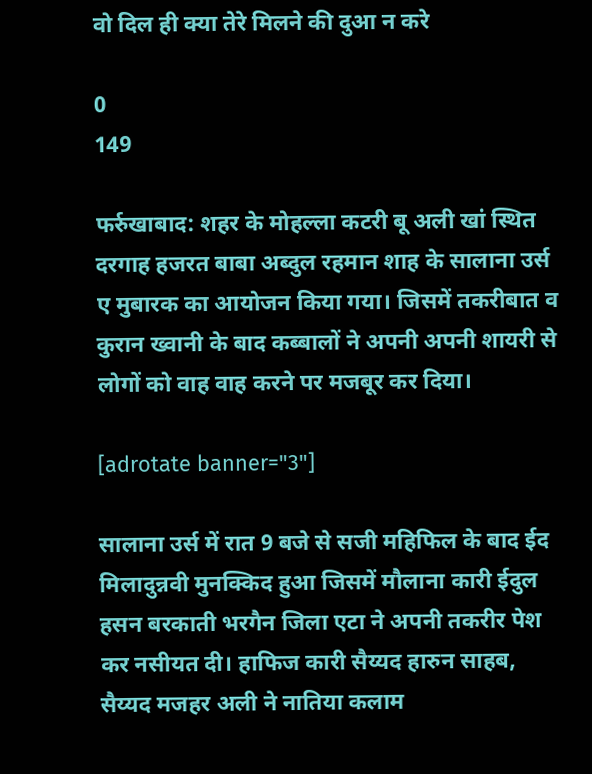वो दिल ही क्या तेरे मिलने की दुआ न करे

0
149

फर्रुखाबाद: शहर के मोहल्ला कटरी बू अली खां स्थित दरगाह हजरत बाबा अब्दुल रहमान शाह के सालाना उर्स ए मुबारक का आयोजन किया गया। जिसमें तकरीबात व कुरान ख्वानी के बाद कब्बालों ने अपनी अपनी शायरी से लोगों को वाह वाह करने पर मजबूर कर दिया।

[adrotate banner="3"]

सालाना उर्स में रात 9 बजे से सजी महिफिल के बाद ईद मिलादुन्नवी मुनक्किद हुआ जिसमें मौलाना कारी ईदुल हसन बरकाती भरगैन जिला एटा ने अपनी तकरीर पेश कर नसीयत दी। हाफिज कारी सैय्यद हारुन साहब, सैय्यद मजहर अली ने नातिया कलाम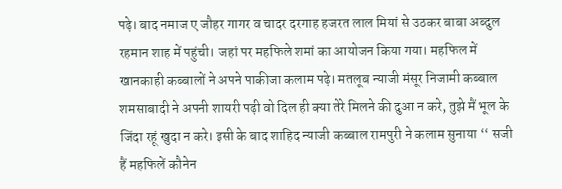पढ़े। बाद नमाज ए जौहर गागर व चादर दरगाह हजरत लाल मियां से उठकर बाबा अब्दुल रहमान शाह में पहुंची। जहां पर महफिले शमां का आयोजन किया गया। महफिल में खानकाही कब्बालों ने अपने पाकीजा कलाम पढ़े। मतलूब न्याजी मंसूर निजामी कब्बाल शमसाबादी ने अपनी शायरी पढ़ी वो दिल ही क्या तेरे मिलने की दुआ न करे, तुझे मैं भूल के जिंदा रहूं खुदा न करे। इसी के बाद शाहिद न्याजी कब्बाल रामपुरी ने कलाम सुनाया ‘‘ सजी हैं महफिलें कौनेन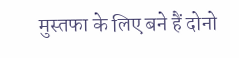मुस्तफा के लिए बने हैं दोनो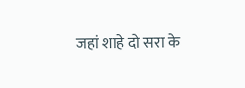जहां शाहे दो सरा के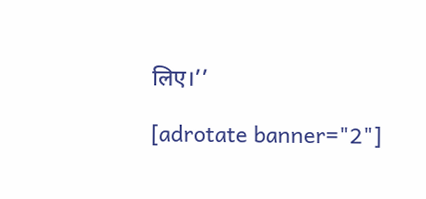लिए।’’

[adrotate banner="2"]